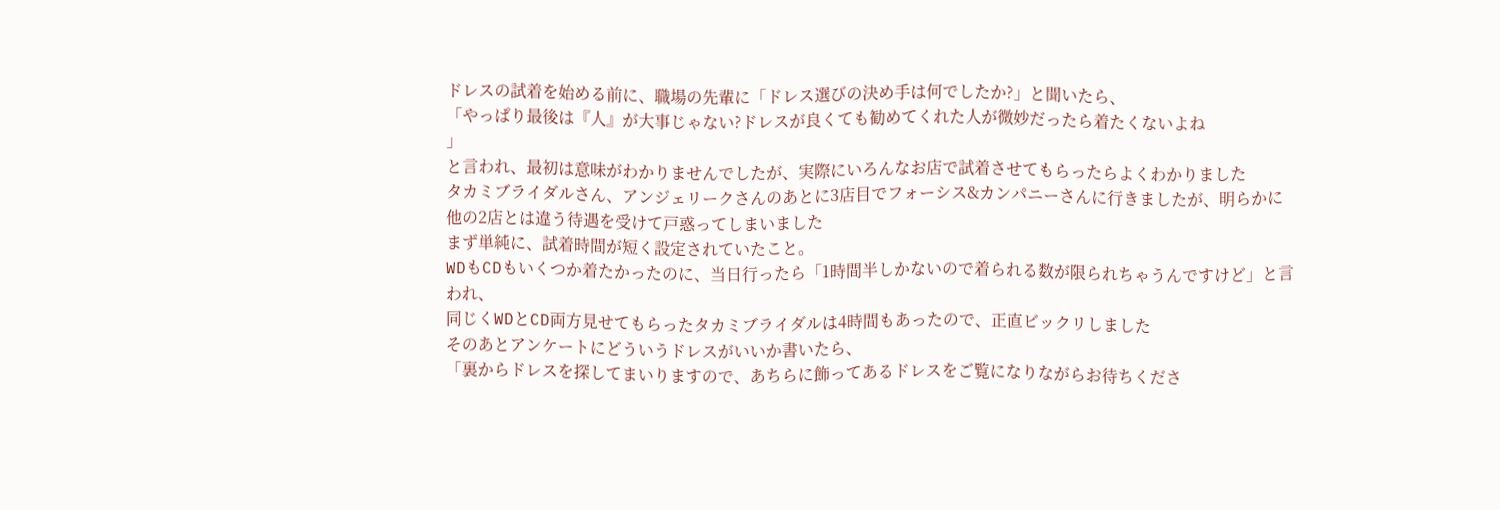ドレスの試着を始める前に、職場の先輩に「ドレス選びの決め手は何でしたか?」と聞いたら、
「やっぱり最後は『人』が大事じゃない?ドレスが良くても勧めてくれた人が微妙だったら着たくないよね
」
と言われ、最初は意味がわかりませんでしたが、実際にいろんなお店で試着させてもらったらよくわかりました
タカミブライダルさん、アンジェリークさんのあとに3店目でフォーシス&カンパニーさんに行きましたが、明らかに他の2店とは違う待遇を受けて戸惑ってしまいました
まず単純に、試着時間が短く設定されていたこと。
WDもCDもいくつか着たかったのに、当日行ったら「1時間半しかないので着られる数が限られちゃうんですけど」と言われ、
同じくWDとCD両方見せてもらったタカミブライダルは4時間もあったので、正直ビックリしました
そのあとアンケートにどういうドレスがいいか書いたら、
「裏からドレスを探してまいりますので、あちらに飾ってあるドレスをご覧になりながらお待ちくださ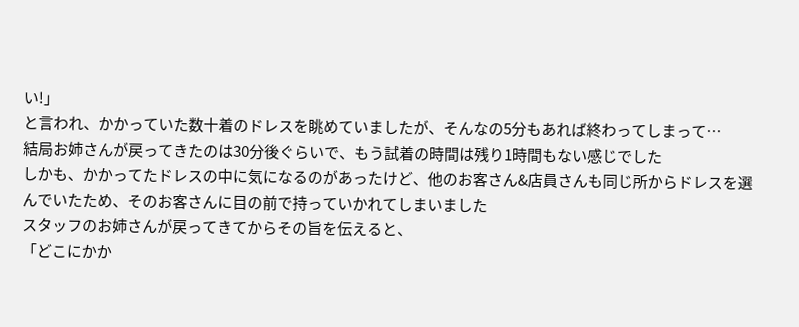い!」
と言われ、かかっていた数十着のドレスを眺めていましたが、そんなの5分もあれば終わってしまって…
結局お姉さんが戻ってきたのは30分後ぐらいで、もう試着の時間は残り1時間もない感じでした
しかも、かかってたドレスの中に気になるのがあったけど、他のお客さん&店員さんも同じ所からドレスを選んでいたため、そのお客さんに目の前で持っていかれてしまいました
スタッフのお姉さんが戻ってきてからその旨を伝えると、
「どこにかか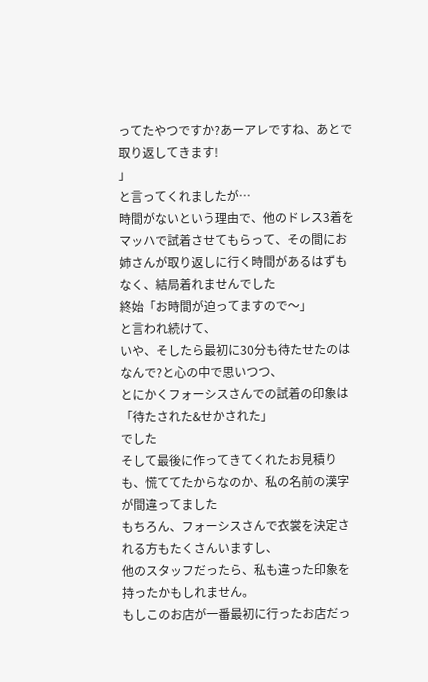ってたやつですか?あーアレですね、あとで取り返してきます!
」
と言ってくれましたが…
時間がないという理由で、他のドレス3着をマッハで試着させてもらって、その間にお姉さんが取り返しに行く時間があるはずもなく、結局着れませんでした
終始「お時間が迫ってますので〜」
と言われ続けて、
いや、そしたら最初に30分も待たせたのはなんで?と心の中で思いつつ、
とにかくフォーシスさんでの試着の印象は
「待たされた&せかされた」
でした
そして最後に作ってきてくれたお見積りも、慌ててたからなのか、私の名前の漢字が間違ってました
もちろん、フォーシスさんで衣裳を決定される方もたくさんいますし、
他のスタッフだったら、私も違った印象を持ったかもしれません。
もしこのお店が一番最初に行ったお店だっ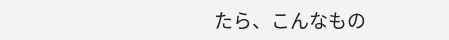たら、こんなもの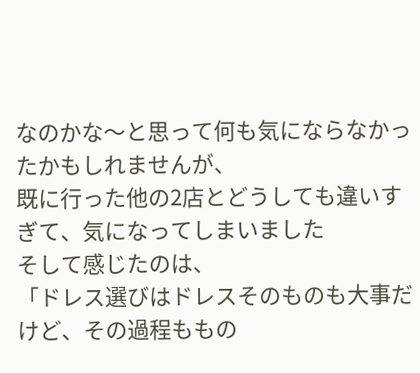なのかな〜と思って何も気にならなかったかもしれませんが、
既に行った他の2店とどうしても違いすぎて、気になってしまいました
そして感じたのは、
「ドレス選びはドレスそのものも大事だけど、その過程ももの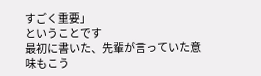すごく重要」
ということです
最初に書いた、先輩が言っていた意味もこう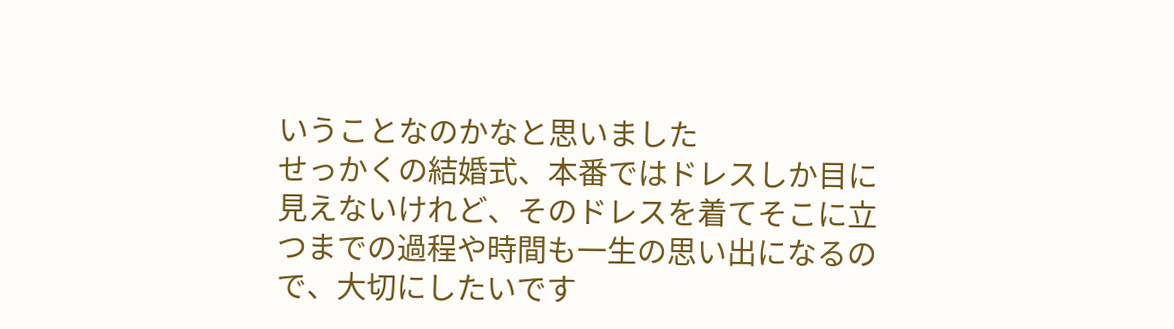いうことなのかなと思いました
せっかくの結婚式、本番ではドレスしか目に見えないけれど、そのドレスを着てそこに立つまでの過程や時間も一生の思い出になるので、大切にしたいです